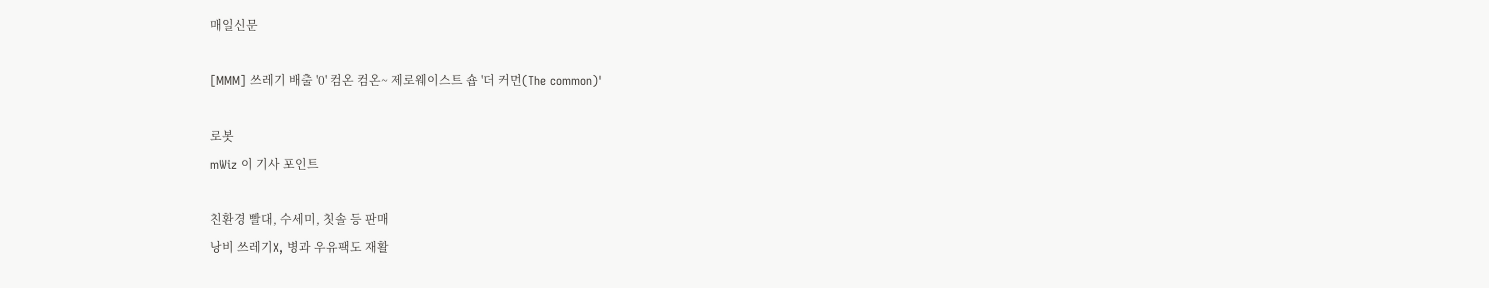매일신문

[MMM] 쓰레기 배출 '0' 컴온 컴온~ 제로웨이스트 숍 '더 커먼(The common)'

로봇
mWiz 이 기사 포인트

친환경 빨대, 수세미, 칫솔 등 판매
낭비 쓰레기X, 병과 우유팩도 재활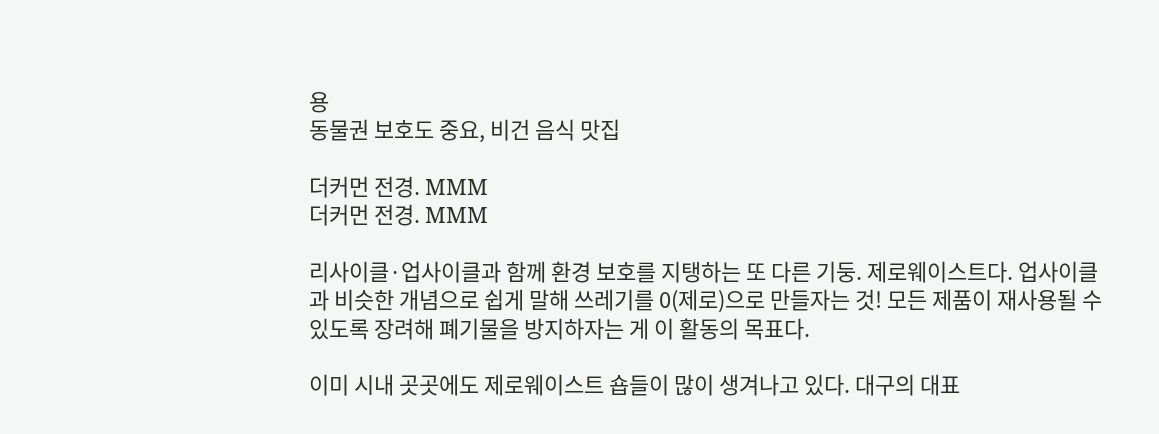용
동물권 보호도 중요, 비건 음식 맛집

더커먼 전경. MMM
더커먼 전경. MMM

리사이클·업사이클과 함께 환경 보호를 지탱하는 또 다른 기둥. 제로웨이스트다. 업사이클과 비슷한 개념으로 쉽게 말해 쓰레기를 0(제로)으로 만들자는 것! 모든 제품이 재사용될 수 있도록 장려해 폐기물을 방지하자는 게 이 활동의 목표다.

이미 시내 곳곳에도 제로웨이스트 숍들이 많이 생겨나고 있다. 대구의 대표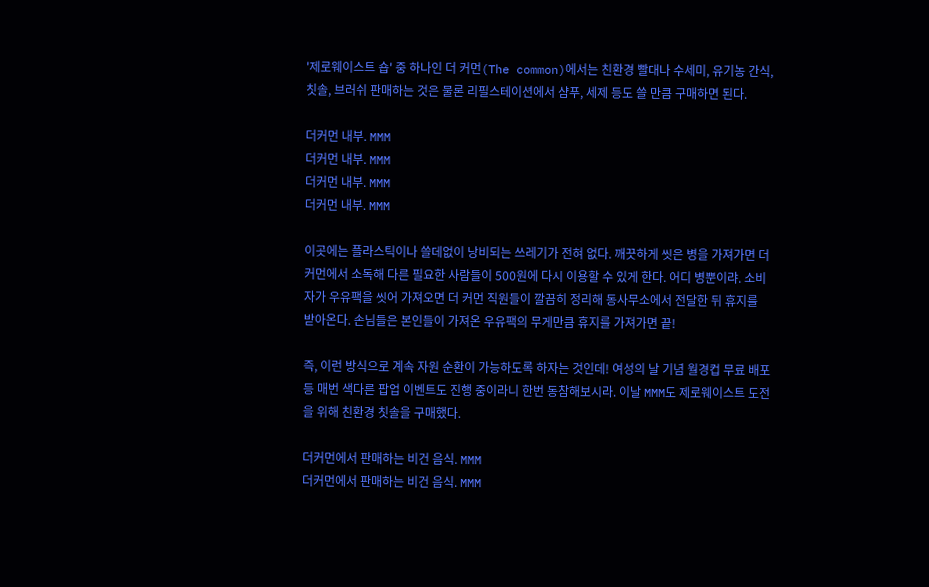'제로웨이스트 숍' 중 하나인 더 커먼(The common)에서는 친환경 빨대나 수세미, 유기농 간식, 칫솔, 브러쉬 판매하는 것은 물론 리필스테이션에서 샴푸, 세제 등도 쓸 만큼 구매하면 된다.

더커먼 내부. MMM
더커먼 내부. MMM
더커먼 내부. MMM
더커먼 내부. MMM

이곳에는 플라스틱이나 쓸데없이 낭비되는 쓰레기가 전혀 없다. 깨끗하게 씻은 병을 가져가면 더 커먼에서 소독해 다른 필요한 사람들이 500원에 다시 이용할 수 있게 한다. 어디 병뿐이랴. 소비자가 우유팩을 씻어 가져오면 더 커먼 직원들이 깔끔히 정리해 동사무소에서 전달한 뒤 휴지를 받아온다. 손님들은 본인들이 가져온 우유팩의 무게만큼 휴지를 가져가면 끝!

즉, 이런 방식으로 계속 자원 순환이 가능하도록 하자는 것인데! 여성의 날 기념 월경컵 무료 배포 등 매번 색다른 팝업 이벤트도 진행 중이라니 한번 동참해보시라. 이날 MMM도 제로웨이스트 도전을 위해 친환경 칫솔을 구매했다.

더커먼에서 판매하는 비건 음식. MMM
더커먼에서 판매하는 비건 음식. MMM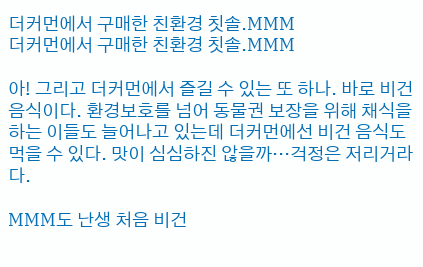더커먼에서 구매한 친환경 칫솔.MMM
더커먼에서 구매한 친환경 칫솔.MMM

아! 그리고 더커먼에서 즐길 수 있는 또 하나. 바로 비건 음식이다. 환경보호를 넘어 동물권 보장을 위해 채식을 하는 이들도 늘어나고 있는데 더커먼에선 비건 음식도 먹을 수 있다. 맛이 심심하진 않을까…걱정은 저리거라다.

MMM도 난생 처음 비건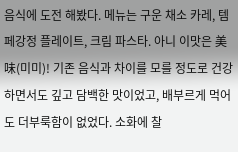음식에 도전 해봤다. 메뉴는 구운 채소 카레, 템페강정 플레이트, 크림 파스타. 아니 이맛은 美味(미미)! 기존 음식과 차이를 모를 정도로 건강하면서도 깊고 담백한 맛이었고, 배부르게 먹어도 더부룩함이 없었다. 소화에 찰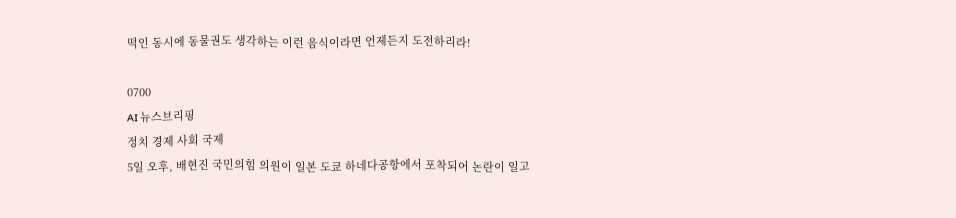떡인 동시에 동물권도 생각하는 이런 음식이라면 언제든지 도전하리라!

0700
AI 뉴스브리핑
정치 경제 사회 국제
5일 오후, 배현진 국민의힘 의원이 일본 도쿄 하네다공항에서 포착되어 논란이 일고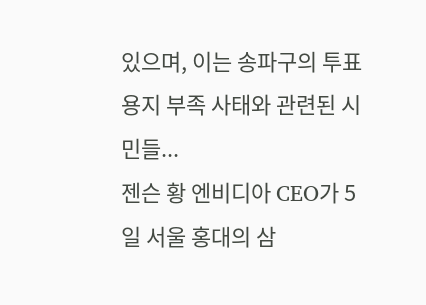있으며, 이는 송파구의 투표용지 부족 사태와 관련된 시민들...
젠슨 황 엔비디아 CEO가 5일 서울 홍대의 삼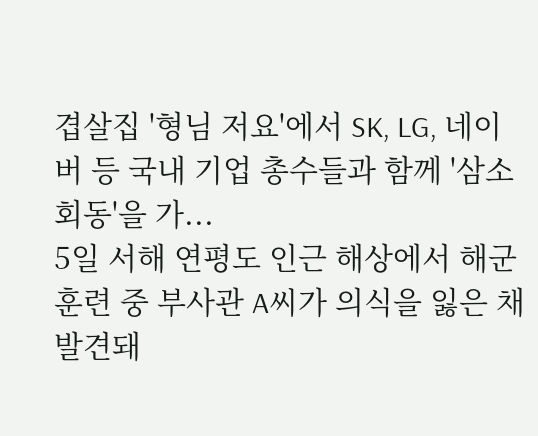겹살집 '형님 저요'에서 SK, LG, 네이버 등 국내 기업 총수들과 함께 '삼소 회동'을 가...
5일 서해 연평도 인근 해상에서 해군 훈련 중 부사관 A씨가 의식을 잃은 채 발견돼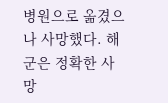병원으로 옮겼으나 사망했다. 해군은 정확한 사망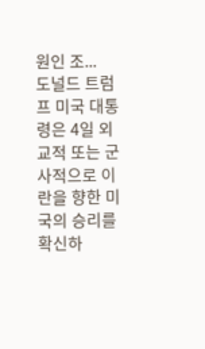원인 조...
도널드 트럼프 미국 대통령은 4일 외교적 또는 군사적으로 이란을 향한 미국의 승리를 확신하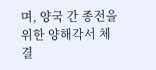며, 양국 간 종전을 위한 양해각서 체결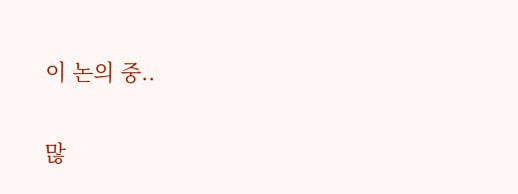이 논의 중..

많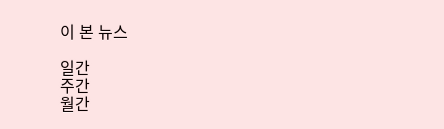이 본 뉴스

일간
주간
월간